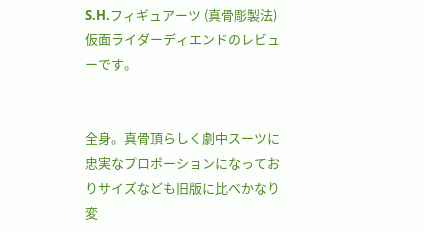S.H.フィギュアーツ (真骨彫製法) 仮面ライダーディエンドのレビューです。


全身。真骨頂らしく劇中スーツに忠実なプロポーションになっておりサイズなども旧版に比べかなり変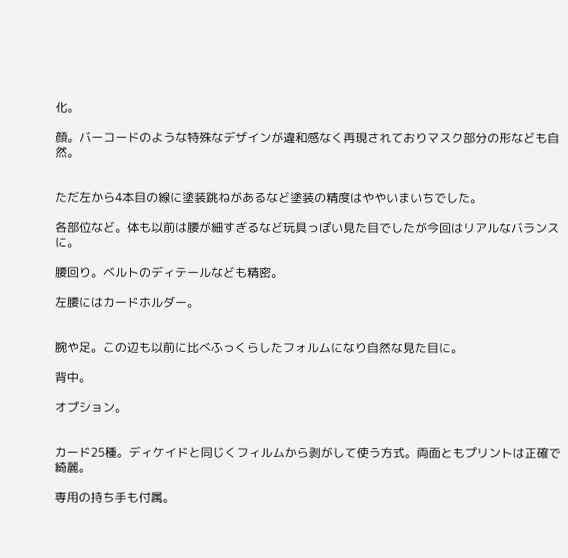化。

顔。バーコードのような特殊なデザインが違和感なく再現されておりマスク部分の形なども自然。


ただ左から4本目の線に塗装跳ねがあるなど塗装の精度はややいまいちでした。

各部位など。体も以前は腰が細すぎるなど玩具っぽい見た目でしたが今回はリアルなバランスに。

腰回り。ベルトのディテールなども精密。

左腰にはカードホルダー。


腕や足。この辺も以前に比べふっくらしたフォルムになり自然な見た目に。

背中。

オプション。


カード25種。ディケイドと同じくフィルムから剥がして使う方式。両面ともプリントは正確で綺麗。

専用の持ち手も付属。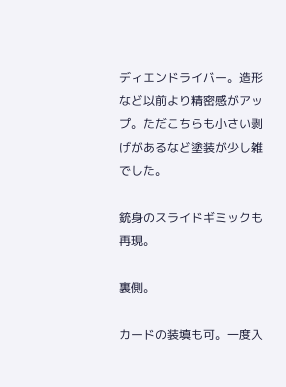ディエンドライバー。造形など以前より精密感がアップ。ただこちらも小さい剥げがあるなど塗装が少し雑でした。

銃身のスライドギミックも再現。

裏側。

カードの装填も可。一度入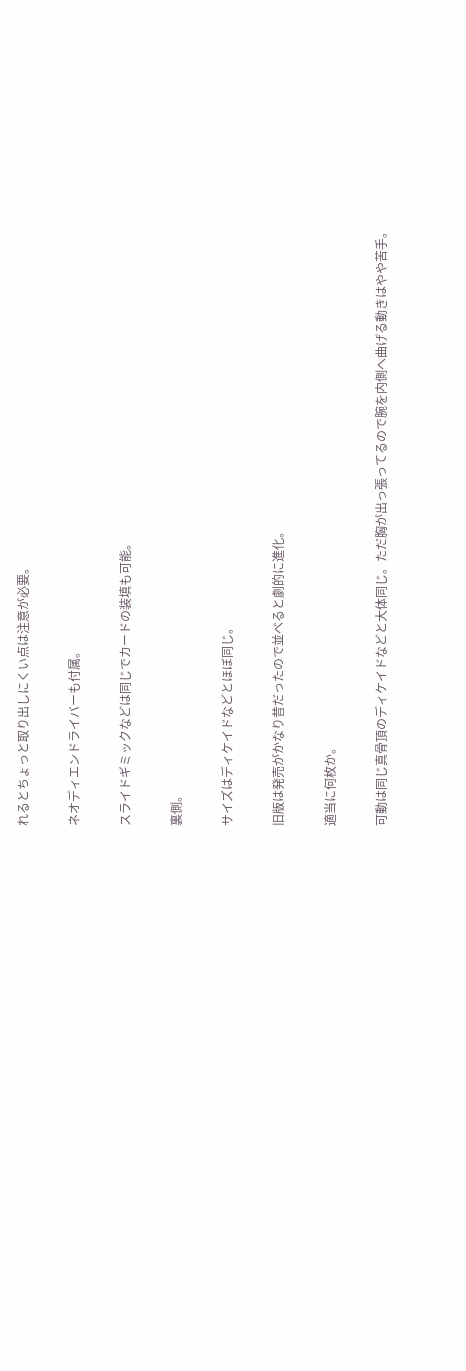れるとちょっと取り出しにくい点は注意が必要。

ネオディエンドライバーも付属。

スライドギミックなどは同じでカードの装填も可能。

裏側。

サイズはディケイドなどとほぼ同じ。

旧版は発売がかなり昔だったので並べると劇的に進化。

適当に何枚か。

可動は同じ真骨頂のディケイドなどと大体同じ。ただ胸が出っ張ってるので腕を内側へ曲げる動きはやや苦手。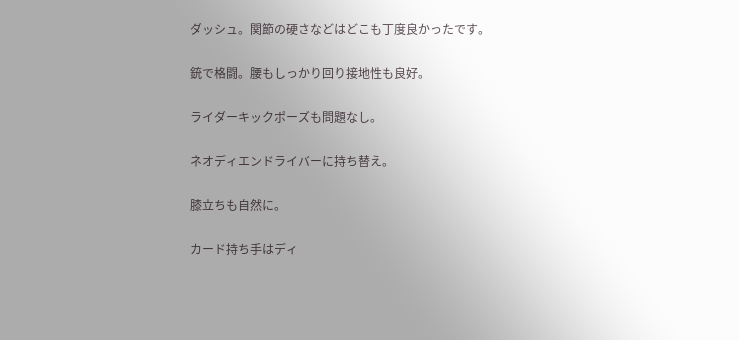ダッシュ。関節の硬さなどはどこも丁度良かったです。

銃で格闘。腰もしっかり回り接地性も良好。

ライダーキックポーズも問題なし。

ネオディエンドライバーに持ち替え。

膝立ちも自然に。

カード持ち手はディ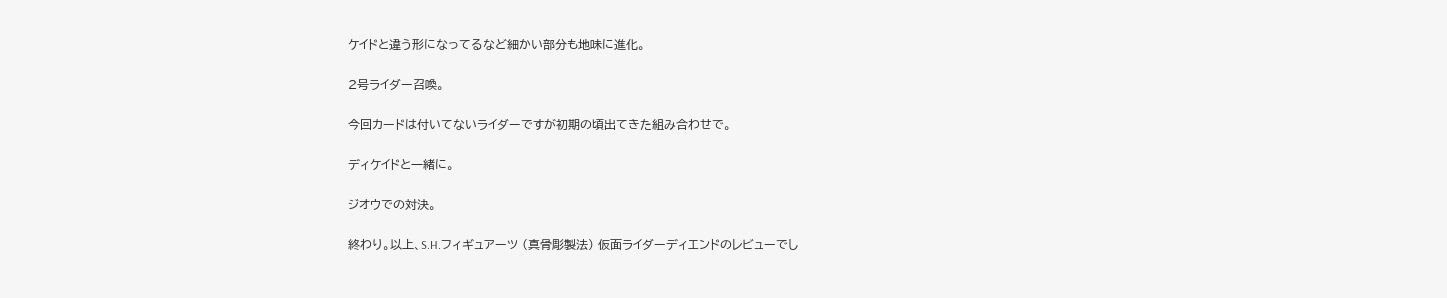ケイドと違う形になってるなど細かい部分も地味に進化。

2号ライダー召喚。

今回カードは付いてないライダーですが初期の頃出てきた組み合わせで。

ディケイドと一緒に。

ジオウでの対決。

終わり。以上、S.H.フィギュアーツ (真骨彫製法) 仮面ライダーディエンドのレビューでし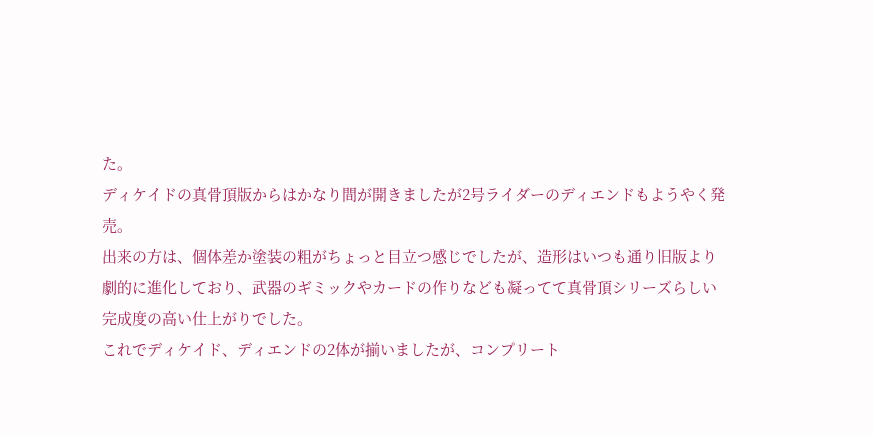た。
ディケイドの真骨頂版からはかなり間が開きましたが2号ライダーのディエンドもようやく発売。
出来の方は、個体差か塗装の粗がちょっと目立つ感じでしたが、造形はいつも通り旧版より劇的に進化しており、武器のギミックやカードの作りなども凝ってて真骨頂シリーズらしい完成度の高い仕上がりでした。
これでディケイド、ディエンドの2体が揃いましたが、コンプリート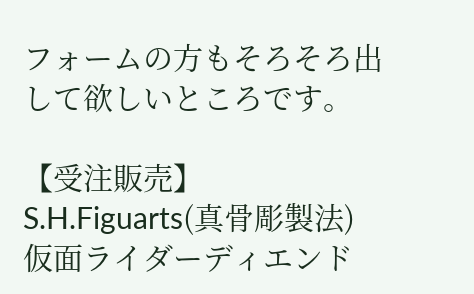フォームの方もそろそろ出して欲しいところです。

【受注販売】S.H.Figuarts(真骨彫製法) 仮面ライダーディエンド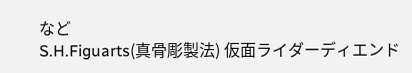など
S.H.Figuarts(真骨彫製法) 仮面ライダーディエンド